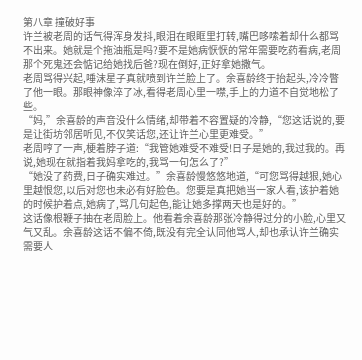第八章 撞破好事
许兰被老周的话气得浑身发抖,眼泪在眼眶里打转,嘴巴哆嗦着却什么都骂不出来。她就是个拖油瓶是吗?要不是她病恹恹的常年需要吃药看病,老周那个死鬼还会惦记给她找后爸?现在倒好,正好拿她撒气。
老周骂得兴起,唾沫星子真就喷到许兰脸上了。余喜龄终于抬起头,冷冷瞥了他一眼。那眼神像淬了冰,看得老周心里一噤,手上的力道不自觉地松了些。
“妈,”余喜龄的声音没什么情绪,却带着不容置疑的冷静,“您这话说的,要是让街坊邻居听见,不仅笑话您,还让许兰心里更难受。”
老周哼了一声,梗着脖子道:“我管她难受不难受!日子是她的,我过我的。再说,她现在就指着我妈拿吃的,我骂一句怎么了?”
“她没了药费,日子确实难过。”余喜龄慢悠悠地道,“可您骂得越狠,她心里越恨您,以后对您也未必有好脸色。您要是真把她当一家人看,该护着她的时候护着点,她病了,骂几句起色,能让她多撑两天也是好的。”
这话像根鞭子抽在老周脸上。他看着余喜龄那张冷静得过分的小脸,心里又气又乱。余喜龄这话不偏不倚,既没有完全认同他骂人,却也承认许兰确实需要人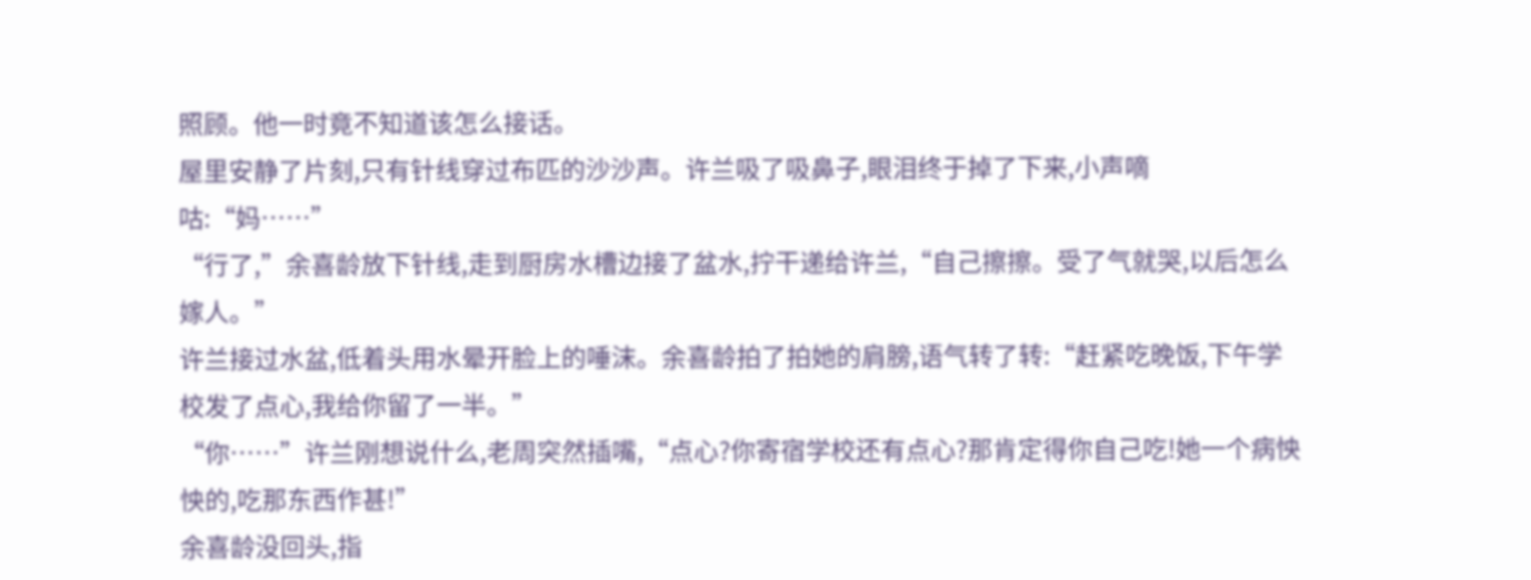照顾。他一时竟不知道该怎么接话。
屋里安静了片刻,只有针线穿过布匹的沙沙声。许兰吸了吸鼻子,眼泪终于掉了下来,小声嘀咕:“妈……”
“行了,”余喜龄放下针线,走到厨房水槽边接了盆水,拧干递给许兰,“自己擦擦。受了气就哭,以后怎么嫁人。”
许兰接过水盆,低着头用水晕开脸上的唾沫。余喜龄拍了拍她的肩膀,语气转了转:“赶紧吃晚饭,下午学校发了点心,我给你留了一半。”
“你……”许兰刚想说什么,老周突然插嘴,“点心?你寄宿学校还有点心?那肯定得你自己吃!她一个病怏怏的,吃那东西作甚!”
余喜龄没回头,指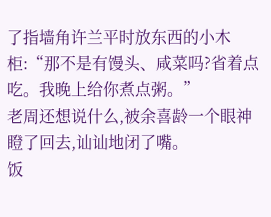了指墙角许兰平时放东西的小木柜:“那不是有馒头、咸菜吗?省着点吃。我晚上给你煮点粥。”
老周还想说什么,被余喜龄一个眼神瞪了回去,讪讪地闭了嘴。
饭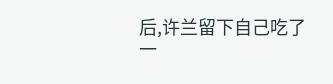后,许兰留下自己吃了一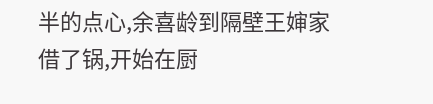半的点心,余喜龄到隔壁王婶家借了锅,开始在厨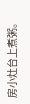房小灶台上煮粥。